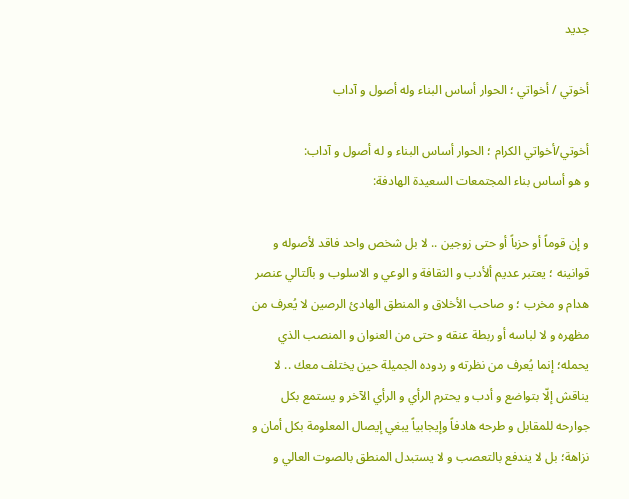جديد

أخوتي / أخواتي ؛ الحوار أساس البناء وله أصول و آداب

أخوتي/أخواتي الكرام ؛ الحوار أساس البناء و له أصول و آداب:
و هو أساس بناء المجتمعات السعيدة الهادفة:

و إن قوماً أو حزباً أو حتى زوجين .. لا بل شخص واحد فاقد لأصوله و قوانينه ؛ يعتبر عديم ألأدب و الثقافة و الوعي و الاسلوب و بآلتالي عنصر هدام و مخرب ؛ و صاحب الأخلاق و المنطق الهادئ الرصين لا يُعرف من مظهره و لا لباسه أو ربطة عنقه و حتى من العنوان و المنصب الذي يحمله؛ إنما يُعرف من نظرته و ردوده الجميلة حين يختلف معك .. لا يناقش إلّا بتواضع و أدب و يحترم الرأي و الرأي الآخر و يستمع بكل جوارحه للمقابل و طرحه هادفاً وإيجابياً يبغي إيصال المعلومة بكل أمان و نزاهة؛ بل لا يندفع بالتعصب و لا يستبدل المنطق بالصوت العالي و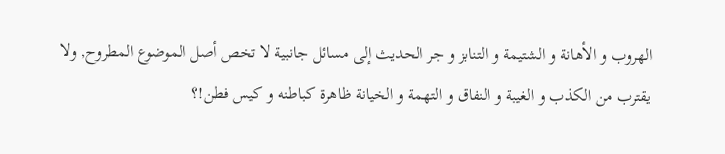الهروب و الأهانة و الشتيمة و التنابز و جر الحديث إلى مسائل جانبية لا تخص أصل الموضوع المطروح, ولا يقترب من الكذب و الغيبة و النفاق و التهمة و الخيانة ظاهرة كباطنه و كيس فطن!؟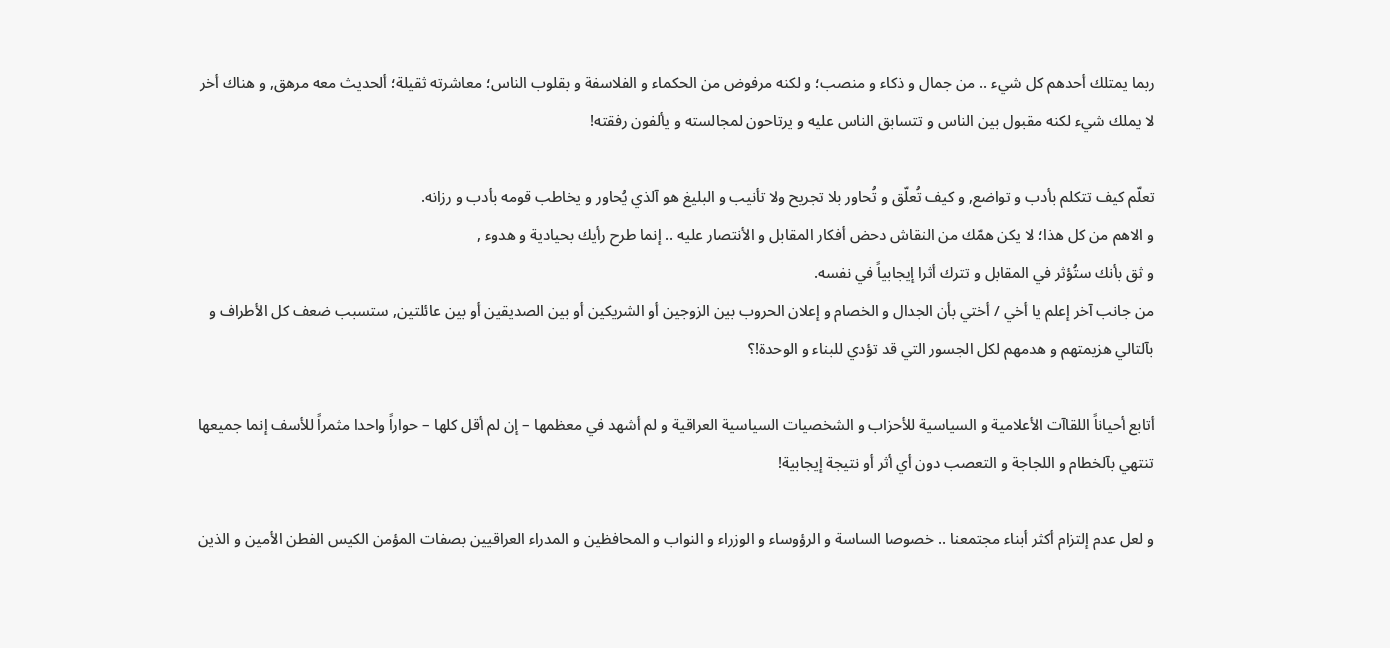ربما يمتلك أحدهم كل شيء .. من جمال و ذكاء و منصب؛ و لكنه مرفوض من الحكماء و الفلاسفة و بقلوب الناس؛ معاشرته ثقيلة؛ ألحديث معه مرهق, و هناك أخر لا يملك شيء لكنه مقبول بين الناس و تتسابق الناس عليه و يرتاحون لمجالسته و يألفون رفقته!

تعلّم كيف تتكلم بأدب و تواضع, و كيف تُعلّق و تُحاور بلا تجريح ولا تأنيب و البليغ هو آلذي يُحاور و يخاطب قومه بأدب و رزانه.
و الاهم من كل هذا؛ لا يكن همّك من النقاش دحض أفكار المقابل و الأنتصار عليه .. إنما طرح رأيك بحيادية و هدوء ,
و ثق بأنك ستُؤثر في المقابل و تترك أثرا إيجابياً في نفسه.
من جانب آخر إعلم يا أخي / أختي بأن الجدال و الخصام و إعلان الحروب بين الزوجين أو الشريكين أو بين الصديقين أو بين عائلتين, ستسبب ضعف كل الأطراف و بآلتالي هزيمتهم و هدمهم لكل الجسور التي قد تؤدي للبناء و الوحدة!؟

أتابع أحياناً اللقاآت الأعلامية و السياسية للأحزاب و الشخصيات السياسية العراقية و لم أشهد في معظمها – إن لم أقل كلها – حواراً واحدا مثمراً للأسف إنما جميعها تنتهي بآلخطام و اللجاجة و التعصب دون أي أثر أو نتيجة إيجابية!

و لعل عدم إلتزام أكثر أبناء مجتمعنا .. خصوصا الساسة و الرؤوساء و الوزراء و النواب و المحافظين و المدراء العراقيين بصفات المؤمن الكيس الفطن الأمين و الذين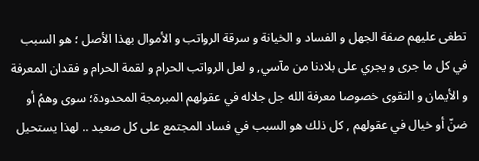تطغى عليهم صفة الجهل و الفساد و الخيانة و سرقة الرواتب و الأموال بهذا الأصل ؛ هو السبب في كل ما جرى و يجري على بلادنا من مآسي, و لعل الرواتب الحرام و لقمة الحرام و فقدان المعرفة و الأيمان و التقوى خصوصا معرفة الله جل جلاله في عقولهم المبرمجة المحدودة؛ سوى وهمُ أو ضنّ أو خيال في عقولهم , كل ذلك هو السبب في فساد المجتمع على كل صعيد .. لهذا يستحيل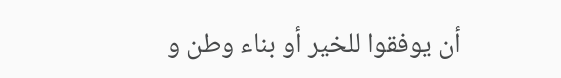أن يوفقوا للخير أو بناء وطن و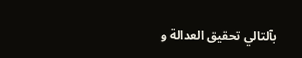بآلتالي تحقيق العدالة و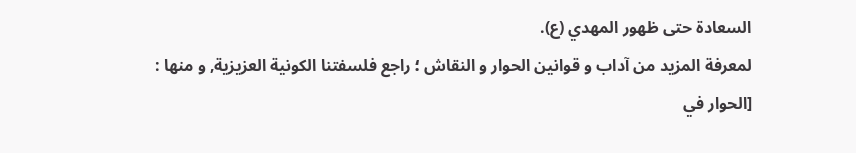السعادة حتى ظهور المهدي (ع).
لمعرفة المزيد من آداب و قوانين الحوار و النقاش ؛ راجع فلسفتنا الكونية العزيزية, و منها :
[الحوار في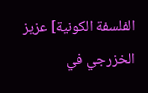الفلسفة الكونية] عزيز الخزرجي في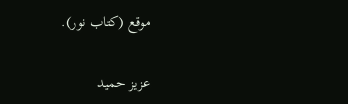موقع (كتاب نور).

عزيز حميد